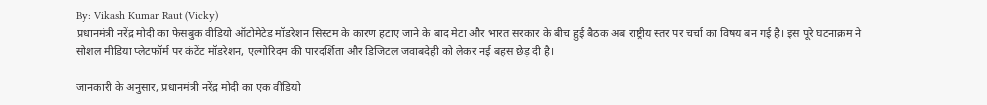By: Vikash Kumar Raut (Vicky)
प्रधानमंत्री नरेंद्र मोदी का फेसबुक वीडियो ऑटोमेटेड मॉडरेशन सिस्टम के कारण हटाए जाने के बाद मेटा और भारत सरकार के बीच हुई बैठक अब राष्ट्रीय स्तर पर चर्चा का विषय बन गई है। इस पूरे घटनाक्रम ने सोशल मीडिया प्लेटफॉर्म पर कंटेंट मॉडरेशन, एल्गोरिदम की पारदर्शिता और डिजिटल जवाबदेही को लेकर नई बहस छेड़ दी है।

जानकारी के अनुसार, प्रधानमंत्री नरेंद्र मोदी का एक वीडियो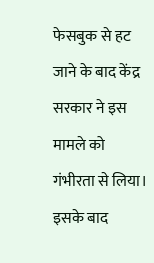फेसबुक से हट जाने के बाद केंद्र सरकार ने इस मामले को गंभीरता से लिया। इसके बाद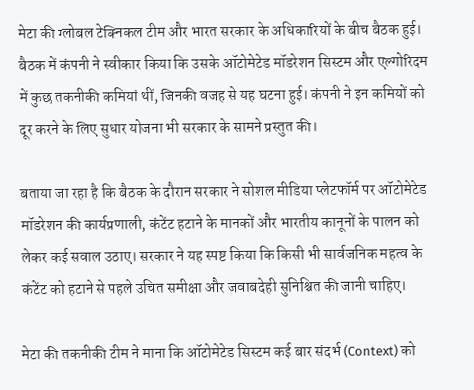मेटा की ग्लोबल टेक्निकल टीम और भारत सरकार के अधिकारियों के बीच बैठक हुई। बैठक में कंपनी ने स्वीकार किया कि उसके ऑटोमेटेड मॉडरेशन सिस्टम और एल्गोरिदम में कुछ तकनीकी कमियां थीं, जिनकी वजह से यह घटना हुई। कंपनी ने इन कमियों को दूर करने के लिए सुधार योजना भी सरकार के सामने प्रस्तुत की।

बताया जा रहा है कि बैठक के दौरान सरकार ने सोशल मीडिया प्लेटफॉर्म पर ऑटोमेटेड मॉडरेशन की कार्यप्रणाली, कंटेंट हटाने के मानकों और भारतीय कानूनों के पालन को लेकर कई सवाल उठाए। सरकार ने यह स्पष्ट किया कि किसी भी सार्वजनिक महत्व के कंटेंट को हटाने से पहले उचित समीक्षा और जवाबदेही सुनिश्चित की जानी चाहिए।

मेटा की तकनीकी टीम ने माना कि ऑटोमेटेड सिस्टम कई बार संदर्भ (Context) को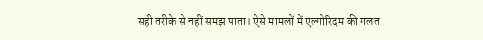सही तरीके से नहीं समझ पाता। ऐसे मामलों में एल्गोरिदम की गलत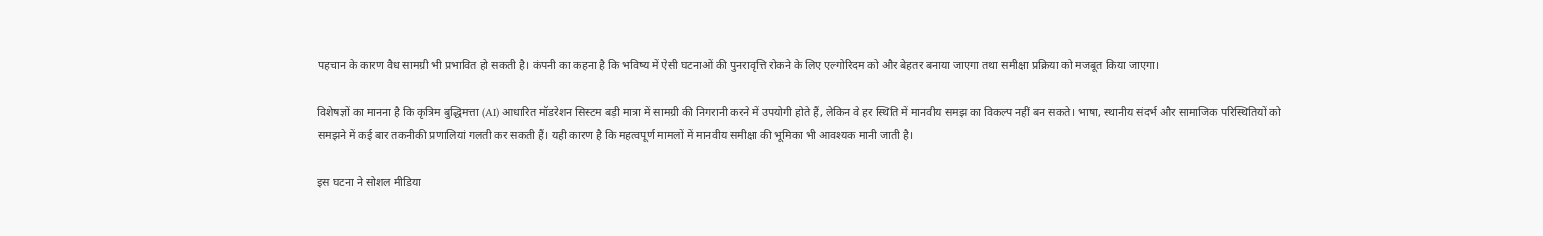पहचान के कारण वैध सामग्री भी प्रभावित हो सकती है। कंपनी का कहना है कि भविष्य में ऐसी घटनाओं की पुनरावृत्ति रोकने के लिए एल्गोरिदम को और बेहतर बनाया जाएगा तथा समीक्षा प्रक्रिया को मजबूत किया जाएगा।

विशेषज्ञों का मानना है कि कृत्रिम बुद्धिमत्ता (AI) आधारित मॉडरेशन सिस्टम बड़ी मात्रा में सामग्री की निगरानी करने में उपयोगी होते हैं, लेकिन वे हर स्थिति में मानवीय समझ का विकल्प नहीं बन सकते। भाषा, स्थानीय संदर्भ और सामाजिक परिस्थितियों को समझने में कई बार तकनीकी प्रणालियां गलती कर सकती हैं। यही कारण है कि महत्वपूर्ण मामलों में मानवीय समीक्षा की भूमिका भी आवश्यक मानी जाती है।

इस घटना ने सोशल मीडिया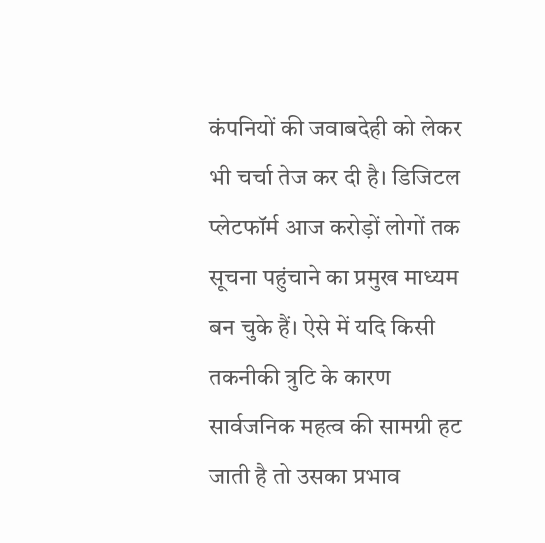कंपनियों की जवाबदेही को लेकर भी चर्चा तेज कर दी है। डिजिटल प्लेटफॉर्म आज करोड़ों लोगों तक सूचना पहुंचाने का प्रमुख माध्यम बन चुके हैं। ऐसे में यदि किसी तकनीकी त्रुटि के कारण सार्वजनिक महत्व की सामग्री हट जाती है तो उसका प्रभाव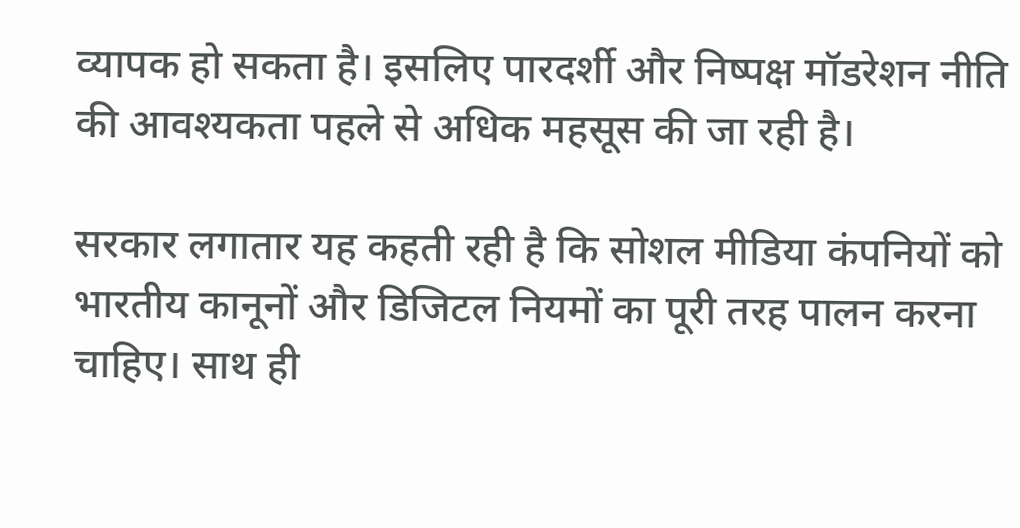व्यापक हो सकता है। इसलिए पारदर्शी और निष्पक्ष मॉडरेशन नीति की आवश्यकता पहले से अधिक महसूस की जा रही है।

सरकार लगातार यह कहती रही है कि सोशल मीडिया कंपनियों को भारतीय कानूनों और डिजिटल नियमों का पूरी तरह पालन करना चाहिए। साथ ही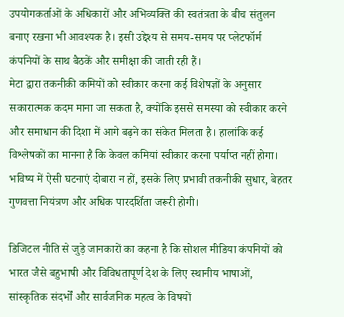उपयोगकर्ताओं के अधिकारों और अभिव्यक्ति की स्वतंत्रता के बीच संतुलन बनाए रखना भी आवश्यक है। इसी उद्देश्य से समय-समय पर प्लेटफॉर्म कंपनियों के साथ बैठकें और समीक्षा की जाती रही हैं।
मेटा द्वारा तकनीकी कमियों को स्वीकार करना कई विशेषज्ञों के अनुसार सकारात्मक कदम माना जा सकता है, क्योंकि इससे समस्या को स्वीकार करने और समाधान की दिशा में आगे बढ़ने का संकेत मिलता है। हालांकि कई विश्लेषकों का मानना है कि केवल कमियां स्वीकार करना पर्याप्त नहीं होगा। भविष्य में ऐसी घटनाएं दोबारा न हों, इसके लिए प्रभावी तकनीकी सुधार, बेहतर गुणवत्ता नियंत्रण और अधिक पारदर्शिता जरूरी होगी।

डिजिटल नीति से जुड़े जानकारों का कहना है कि सोशल मीडिया कंपनियों को भारत जैसे बहुभाषी और विविधतापूर्ण देश के लिए स्थानीय भाषाओं, सांस्कृतिक संदर्भों और सार्वजनिक महत्व के विषयों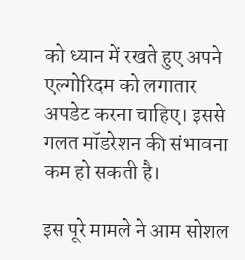को ध्यान में रखते हुए अपने एल्गोरिदम को लगातार अपडेट करना चाहिए। इससे गलत मॉडरेशन की संभावना कम हो सकती है।

इस पूरे मामले ने आम सोशल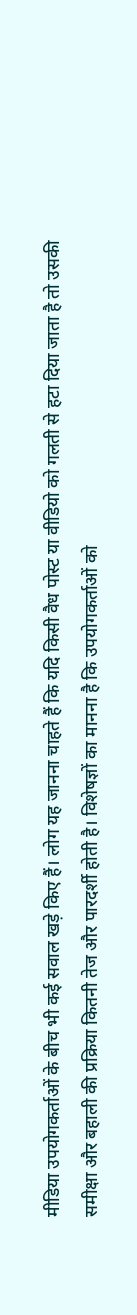मीडिया उपयोगकर्ताओं के बीच भी कई सवाल खड़े किए हैं। लोग यह जानना चाहते हैं कि यदि किसी वैध पोस्ट या वीडियो को गलती से हटा दिया जाता है तो उसकी समीक्षा और बहाली की प्रक्रिया कितनी तेज और पारदर्शी होती है। विशेषज्ञों का मानना है कि उपयोगकर्ताओं को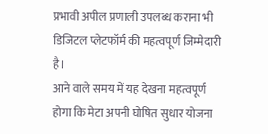प्रभावी अपील प्रणाली उपलब्ध कराना भी डिजिटल प्लेटफॉर्म की महत्वपूर्ण जिम्मेदारी है।
आने वाले समय में यह देखना महत्वपूर्ण होगा कि मेटा अपनी घोषित सुधार योजना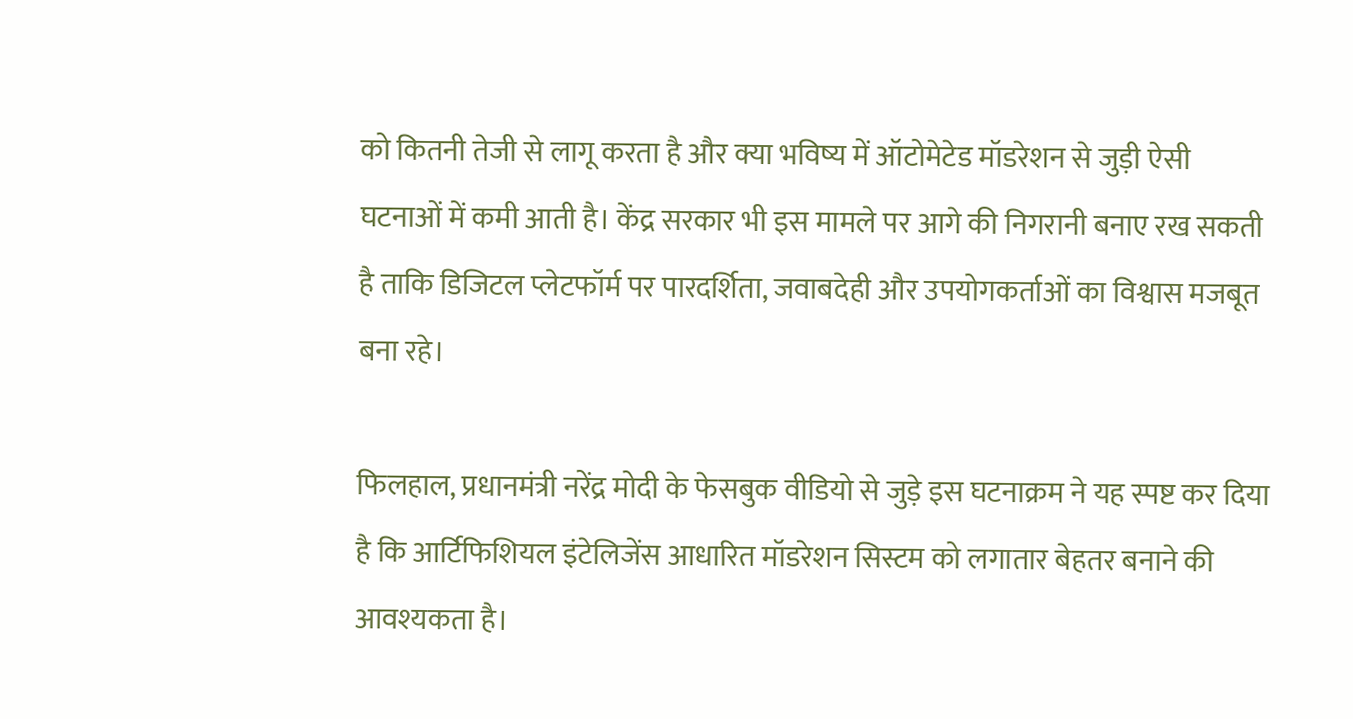को कितनी तेजी से लागू करता है और क्या भविष्य में ऑटोमेटेड मॉडरेशन से जुड़ी ऐसी घटनाओं में कमी आती है। केंद्र सरकार भी इस मामले पर आगे की निगरानी बनाए रख सकती है ताकि डिजिटल प्लेटफॉर्म पर पारदर्शिता, जवाबदेही और उपयोगकर्ताओं का विश्वास मजबूत बना रहे।

फिलहाल, प्रधानमंत्री नरेंद्र मोदी के फेसबुक वीडियो से जुड़े इस घटनाक्रम ने यह स्पष्ट कर दिया है कि आर्टिफिशियल इंटेलिजेंस आधारित मॉडरेशन सिस्टम को लगातार बेहतर बनाने की आवश्यकता है।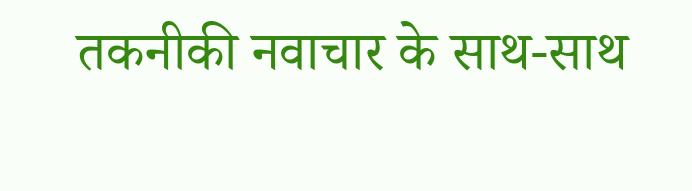तकनीकी नवाचार के साथ-साथ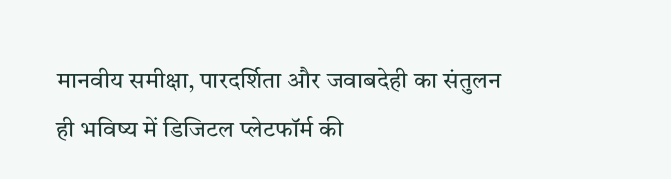मानवीय समीक्षा, पारदर्शिता और जवाबदेही का संतुलन ही भविष्य में डिजिटल प्लेटफॉर्म की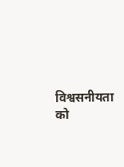विश्वसनीयता को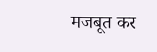मजबूत कर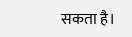सकता है।